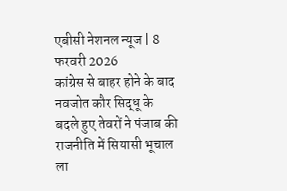एबीसी नेशनल न्यूज | 8 फरवरी 2026
कांग्रेस से बाहर होने के बाद नवजोत कौर सिद्धू के बदले हुए तेवरों ने पंजाब की राजनीति में सियासी भूचाल ला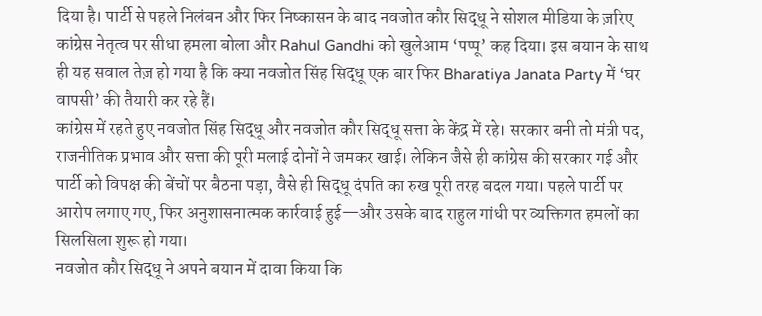दिया है। पार्टी से पहले निलंबन और फिर निष्कासन के बाद नवजोत कौर सिद्धू ने सोशल मीडिया के ज़रिए कांग्रेस नेतृत्व पर सीधा हमला बोला और Rahul Gandhi को खुलेआम ‘पप्पू’ कह दिया। इस बयान के साथ ही यह सवाल तेज़ हो गया है कि क्या नवजोत सिंह सिद्धू एक बार फिर Bharatiya Janata Party में ‘घर वापसी’ की तैयारी कर रहे हैं।
कांग्रेस में रहते हुए नवजोत सिंह सिद्धू और नवजोत कौर सिद्धू सत्ता के केंद्र में रहे। सरकार बनी तो मंत्री पद, राजनीतिक प्रभाव और सत्ता की पूरी मलाई दोनों ने जमकर खाई। लेकिन जैसे ही कांग्रेस की सरकार गई और पार्टी को विपक्ष की बेंचों पर बैठना पड़ा, वैसे ही सिद्धू दंपति का रुख पूरी तरह बदल गया। पहले पार्टी पर आरोप लगाए गए, फिर अनुशासनात्मक कार्रवाई हुई—और उसके बाद राहुल गांधी पर व्यक्तिगत हमलों का सिलसिला शुरू हो गया।
नवजोत कौर सिद्धू ने अपने बयान में दावा किया कि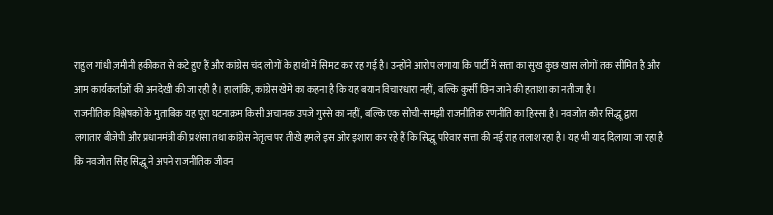राहुल गांधी ज़मीनी हकीकत से कटे हुए हैं और कांग्रेस चंद लोगों के हाथों में सिमट कर रह गई है। उन्होंने आरोप लगाया कि पार्टी में सत्ता का सुख कुछ खास लोगों तक सीमित है और आम कार्यकर्ताओं की अनदेखी की जा रही है। हालांकि, कांग्रेस खेमे का कहना है कि यह बयान विचारधारा नहीं, बल्कि कुर्सी छिन जाने की हताशा का नतीजा है।
राजनीतिक विश्लेषकों के मुताबिक यह पूरा घटनाक्रम किसी अचानक उपजे गुस्से का नहीं, बल्कि एक सोची-समझी राजनीतिक रणनीति का हिस्सा है। नवजोत कौर सिद्धू द्वारा लगातार बीजेपी और प्रधानमंत्री की प्रशंसा तथा कांग्रेस नेतृत्व पर तीखे हमले इस ओर इशारा कर रहे हैं कि सिद्धू परिवार सत्ता की नई राह तलाश रहा है। यह भी याद दिलाया जा रहा है कि नवजोत सिंह सिद्धू ने अपने राजनीतिक जीवन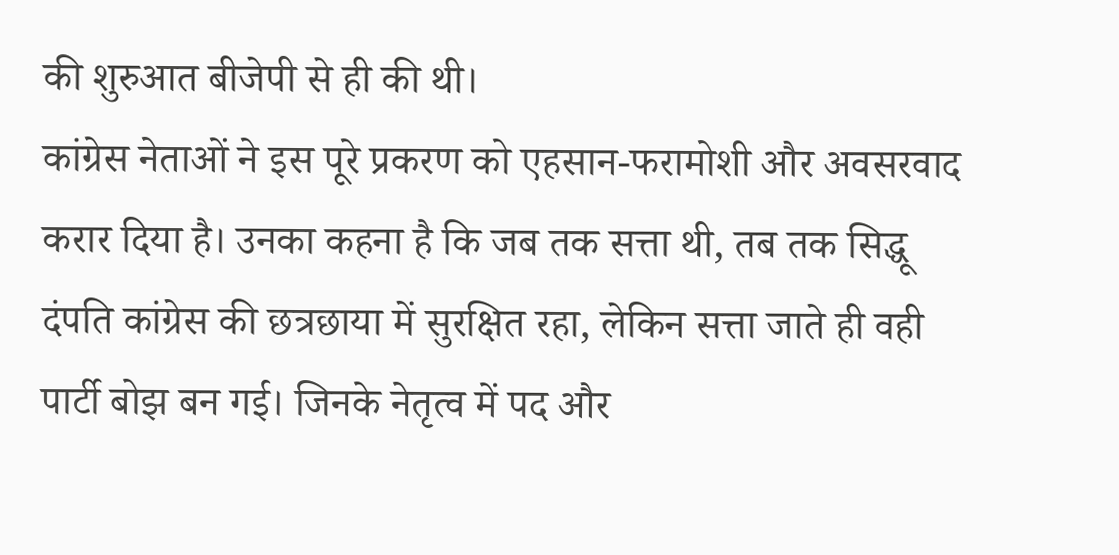की शुरुआत बीजेपी से ही की थी।
कांग्रेस नेताओं ने इस पूरे प्रकरण को एहसान-फरामोशी और अवसरवाद करार दिया है। उनका कहना है कि जब तक सत्ता थी, तब तक सिद्धू दंपति कांग्रेस की छत्रछाया में सुरक्षित रहा, लेकिन सत्ता जाते ही वही पार्टी बोझ बन गई। जिनके नेतृत्व में पद और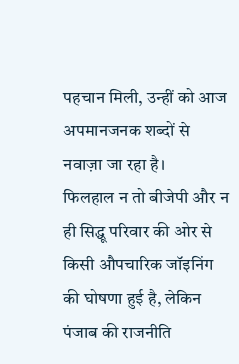पहचान मिली, उन्हीं को आज अपमानजनक शब्दों से नवाज़ा जा रहा है।
फिलहाल न तो बीजेपी और न ही सिद्धू परिवार की ओर से किसी औपचारिक जॉइनिंग की घोषणा हुई है, लेकिन पंजाब की राजनीति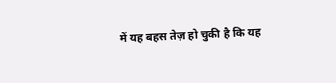में यह बहस तेज़ हो चुकी है कि यह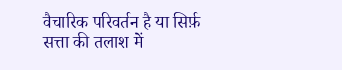वैचारिक परिवर्तन है या सिर्फ़ सत्ता की तलाश में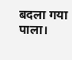बदला गया पाला।